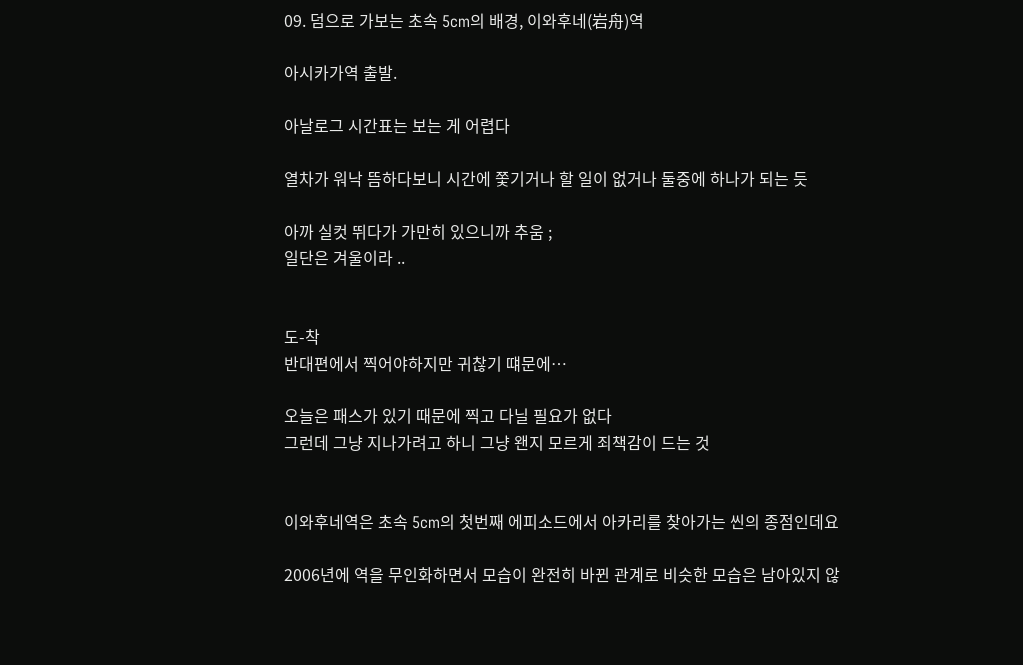09. 덤으로 가보는 초속 5cm의 배경, 이와후네(岩舟)역

아시카가역 출발.

아날로그 시간표는 보는 게 어렵다

열차가 워낙 뜸하다보니 시간에 쫓기거나 할 일이 없거나 둘중에 하나가 되는 듯

아까 실컷 뛰다가 가만히 있으니까 추움 ;
일단은 겨울이라 ..


도-착
반대편에서 찍어야하지만 귀찮기 떄문에…

오늘은 패스가 있기 때문에 찍고 다닐 필요가 없다
그런데 그냥 지나가려고 하니 그냥 왠지 모르게 죄책감이 드는 것


이와후네역은 초속 5cm의 첫번째 에피소드에서 아카리를 찾아가는 씬의 종점인데요

2006년에 역을 무인화하면서 모습이 완전히 바뀐 관계로 비슷한 모습은 남아있지 않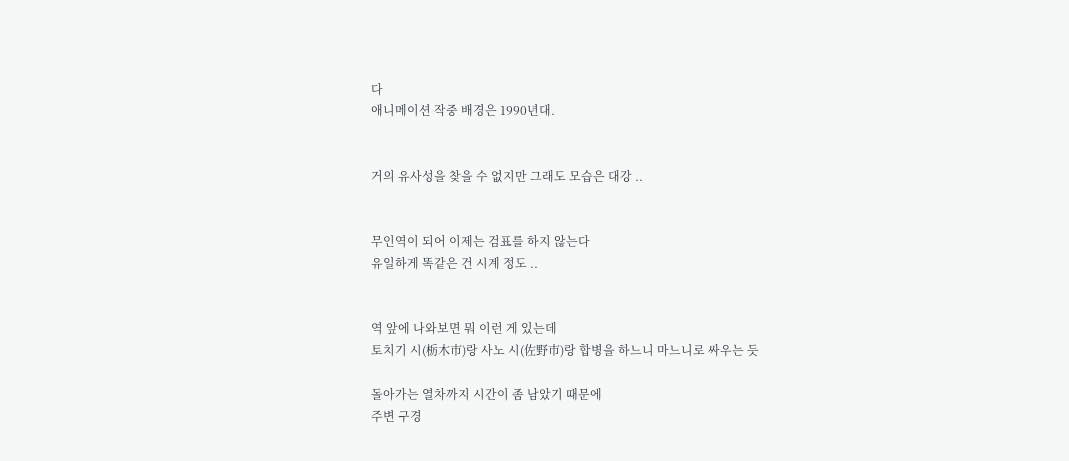다
애니메이션 작중 배경은 1990년대.


거의 유사성을 찾을 수 없지만 그래도 모습은 대강 ..


무인역이 되어 이제는 검표를 하지 않는다
유일하게 똑같은 건 시계 정도 ..


역 앞에 나와보면 뭐 이런 게 있는데
토치기 시(栃木市)랑 사노 시(佐野市)랑 합병을 하느니 마느니로 싸우는 듯

돌아가는 열차까지 시간이 좀 남았기 때문에
주변 구경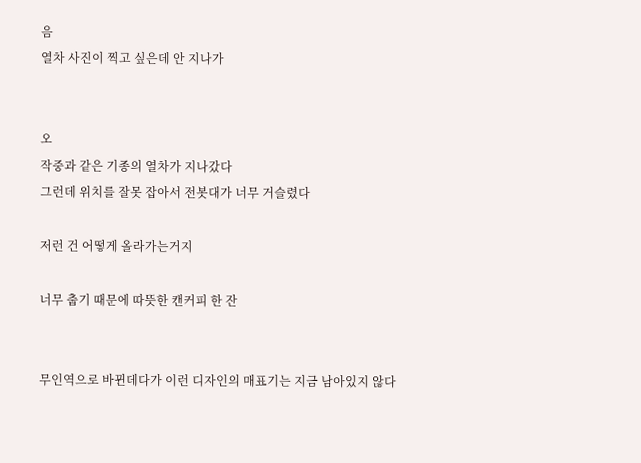음
열차 사진이 찍고 싶은데 안 지나가


오
작중과 같은 기종의 열차가 지나갔다
그런데 위치를 잘못 잡아서 전봇대가 너무 거슬렸다

저런 건 어떻게 올라가는거지

너무 춥기 때문에 따뜻한 캔커피 한 잔


무인역으로 바뀐데다가 이런 디자인의 매표기는 지금 남아있지 않다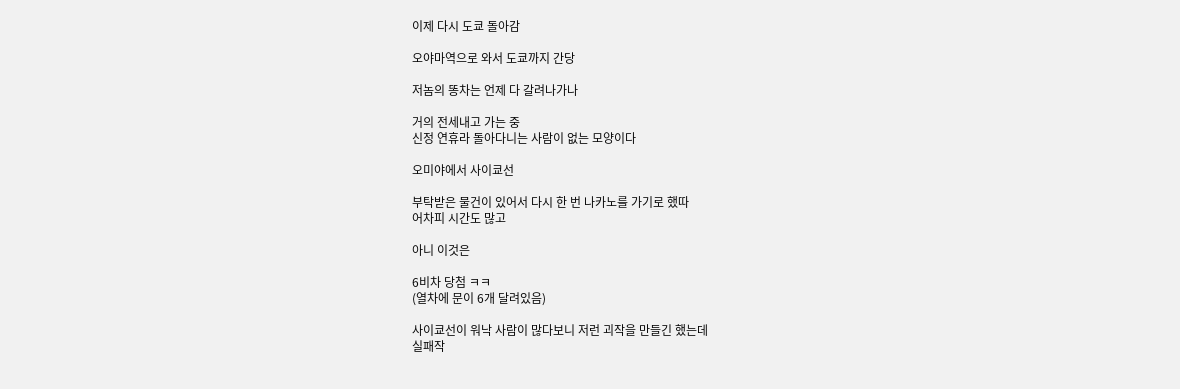이제 다시 도쿄 돌아감

오야마역으로 와서 도쿄까지 간당

저놈의 똥차는 언제 다 갈려나가나

거의 전세내고 가는 중
신정 연휴라 돌아다니는 사람이 없는 모양이다

오미야에서 사이쿄선

부탁받은 물건이 있어서 다시 한 번 나카노를 가기로 했따
어차피 시간도 많고

아니 이것은

6비차 당첨 ㅋㅋ
(열차에 문이 6개 달려있음)

사이쿄선이 워낙 사람이 많다보니 저런 괴작을 만들긴 했는데
실패작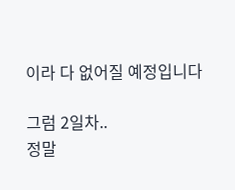이라 다 없어질 예정입니다

그럼 2일차..
정말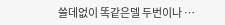쓸데없이 똑같은델 두번이나 …